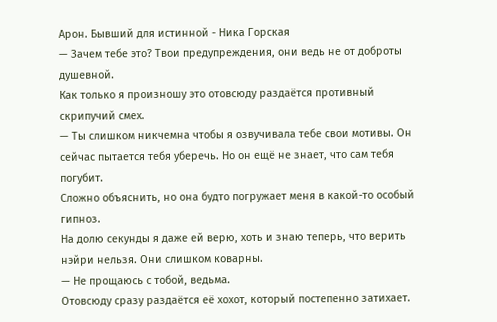Арон. Бывший для истинной - Ника Горская
— Зачем тебе это? Твои предупреждения, они ведь не от доброты душевной.
Как только я произношу это отовсюду раздаётся противный скрипучий смех.
— Ты слишком никчемна чтобы я озвучивала тебе свои мотивы. Он сейчас пытается тебя уберечь. Но он ещё не знает, что сам тебя погубит.
Сложно объяснить, но она будто погружает меня в какой-то особый гипноз.
На долю секунды я даже ей верю, хоть и знаю теперь, что верить нэйри нельзя. Они слишком коварны.
— Не прощаюсь с тобой, ведьма.
Отовсюду сразу раздаётся её хохот, который постепенно затихает.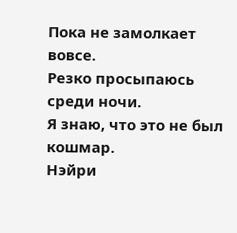Пока не замолкает вовсе.
Резко просыпаюсь среди ночи.
Я знаю, что это не был кошмар.
Нэйри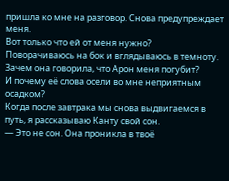пришла ко мне на разговор. Снова предупреждает меня.
Вот только что ей от меня нужно?
Поворачиваюсь на бок и вглядываюсь в темноту.
Зачем она говорила, что Арон меня погубит?
И почему её слова осели во мне неприятным осадком?
Когда после завтрака мы снова выдвигаемся в путь, я рассказываю Канту свой сон.
— Это не сон. Она проникла в твоё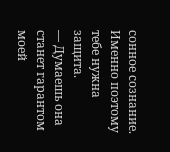сонное сознание. Именно поэтому тебе нужна защита.
— Думаешь она станет гарантом моей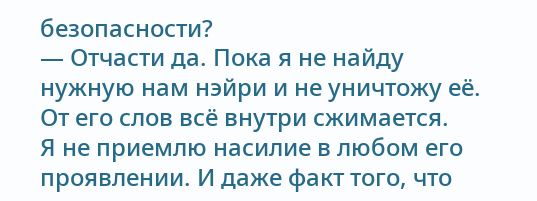безопасности?
— Отчасти да. Пока я не найду нужную нам нэйри и не уничтожу её.
От его слов всё внутри сжимается.
Я не приемлю насилие в любом его проявлении. И даже факт того, что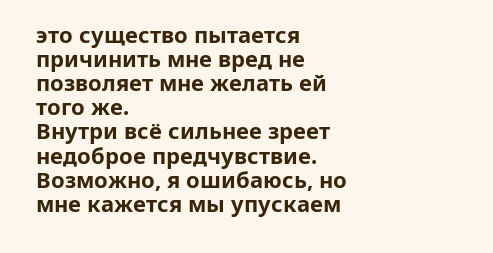это существо пытается причинить мне вред не позволяет мне желать ей того же.
Внутри всё сильнее зреет недоброе предчувствие.
Возможно, я ошибаюсь, но мне кажется мы упускаем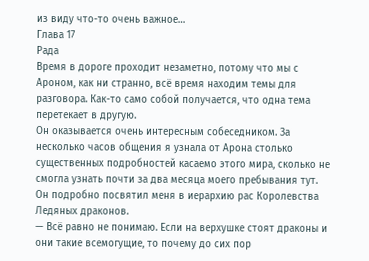из виду что-то очень важное…
Глава 17
Рада
Время в дороге проходит незаметно, потому что мы с Ароном, как ни странно, всё время находим темы для разговора. Как-то само собой получается, что одна тема перетекает в другую.
Он оказывается очень интересным собеседником. За несколько часов общения я узнала от Арона столько существенных подробностей касаемо этого мира, сколько не смогла узнать почти за два месяца моего пребывания тут.
Он подробно посвятил меня в иерархию рас Королевства Ледяных драконов.
— Всё равно не понимаю. Если на верхушке стоят драконы и они такие всемогущие, то почему до сих пор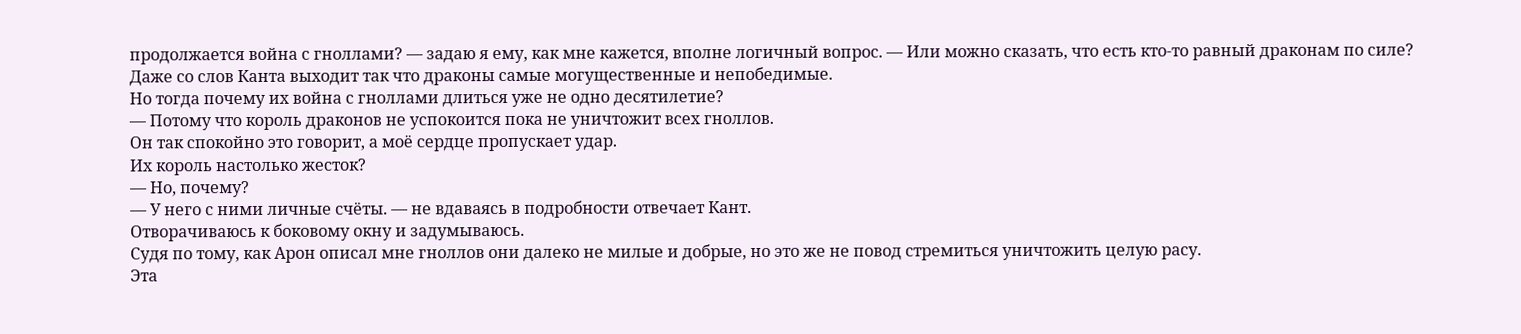продолжается война с гноллами? — задаю я ему, как мне кажется, вполне логичный вопрос. — Или можно сказать, что есть кто-то равный драконам по силе?
Даже со слов Канта выходит так что драконы самые могущественные и непобедимые.
Но тогда почему их война с гноллами длиться уже не одно десятилетие?
— Потому что король драконов не успокоится пока не уничтожит всех гноллов.
Он так спокойно это говорит, а моё сердце пропускает удар.
Их король настолько жесток?
— Но, почему?
— У него с ними личные счёты. — не вдаваясь в подробности отвечает Кант.
Отворачиваюсь к боковому окну и задумываюсь.
Судя по тому, как Арон описал мне гноллов они далеко не милые и добрые, но это же не повод стремиться уничтожить целую расу.
Эта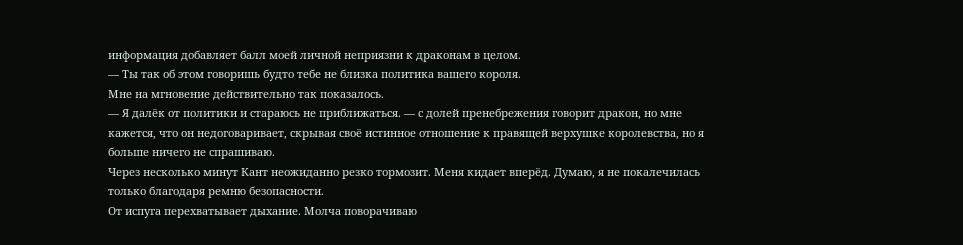информация добавляет балл моей личной неприязни к драконам в целом.
— Ты так об этом говоришь будто тебе не близка политика вашего короля.
Мне на мгновение действительно так показалось.
— Я далёк от политики и стараюсь не приближаться. — с долей пренебрежения говорит дракон, но мне кажется, что он недоговаривает, скрывая своё истинное отношение к правящей верхушке королевства, но я больше ничего не спрашиваю.
Через несколько минут Кант неожиданно резко тормозит. Меня кидает вперёд. Думаю, я не покалечилась только благодаря ремню безопасности.
От испуга перехватывает дыхание. Молча поворачиваю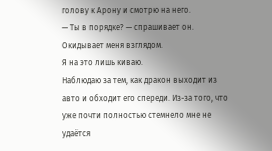голову к Арону и смотрю на него.
— Ты в порядке? — спрашивает он.
Окидывает меня взглядом.
Я на это лишь киваю.
Наблюдаю за тем, как дракон выходит из авто и обходит его спереди. Из-за того, что уже почти полностью стемнело мне не удаётся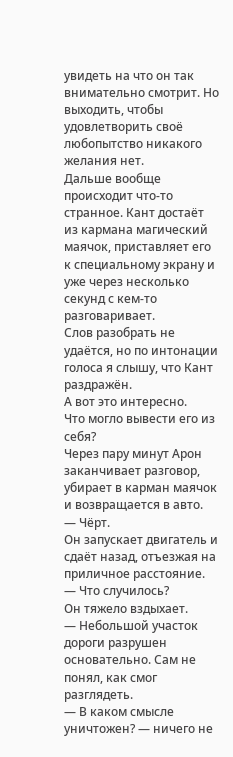увидеть на что он так внимательно смотрит. Но выходить, чтобы удовлетворить своё любопытство никакого желания нет.
Дальше вообще происходит что-то странное. Кант достаёт из кармана магический маячок, приставляет его к специальному экрану и уже через несколько секунд с кем-то разговаривает.
Слов разобрать не удаётся, но по интонации голоса я слышу, что Кант раздражён.
А вот это интересно.
Что могло вывести его из себя?
Через пару минут Арон заканчивает разговор, убирает в карман маячок и возвращается в авто.
— Чёрт.
Он запускает двигатель и сдаёт назад, отъезжая на приличное расстояние.
— Что случилось?
Он тяжело вздыхает.
— Небольшой участок дороги разрушен основательно. Сам не понял, как смог разглядеть.
— В каком смысле уничтожен? — ничего не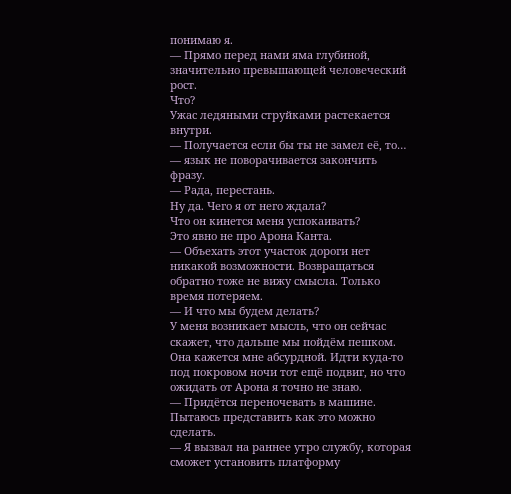понимаю я.
— Прямо перед нами яма глубиной, значительно превышающей человеческий рост.
Что?
Ужас ледяными струйками растекается внутри.
— Получается если бы ты не замел её, то… — язык не поворачивается закончить фразу.
— Рада, перестань.
Ну да. Чего я от него ждала?
Что он кинется меня успокаивать?
Это явно не про Арона Канта.
— Объехать этот участок дороги нет никакой возможности. Возвращаться обратно тоже не вижу смысла. Только время потеряем.
— И что мы будем делать?
У меня возникает мысль, что он сейчас скажет, что дальше мы пойдём пешком. Она кажется мне абсурдной. Идти куда-то под покровом ночи тот ещё подвиг, но что ожидать от Арона я точно не знаю.
— Придётся переночевать в машине.
Пытаюсь представить как это можно сделать.
— Я вызвал на раннее утро службу, которая сможет установить платформу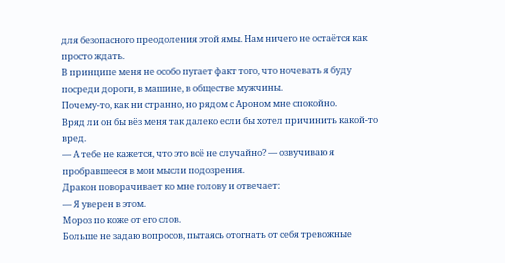для безопасного преодоления этой ямы. Нам ничего не остаётся как просто ждать.
В принципе меня не особо пугает факт того, что ночевать я буду посреди дороги, в машине, в обществе мужчины.
Почему-то, как ни странно, но рядом с Ароном мне спокойно.
Вряд ли он бы вёз меня так далеко если бы хотел причинить какой-то вред.
— А тебе не кажется, что это всё не случайно? — озвучиваю я пробравшееся в мои мысли подозрения.
Дракон поворачивает ко мне голову и отвечает:
— Я уверен в этом.
Мороз по коже от его слов.
Больше не задаю вопросов, пытаясь отогнать от себя тревожные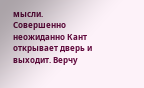мысли.
Совершенно неожиданно Кант открывает дверь и выходит. Верчу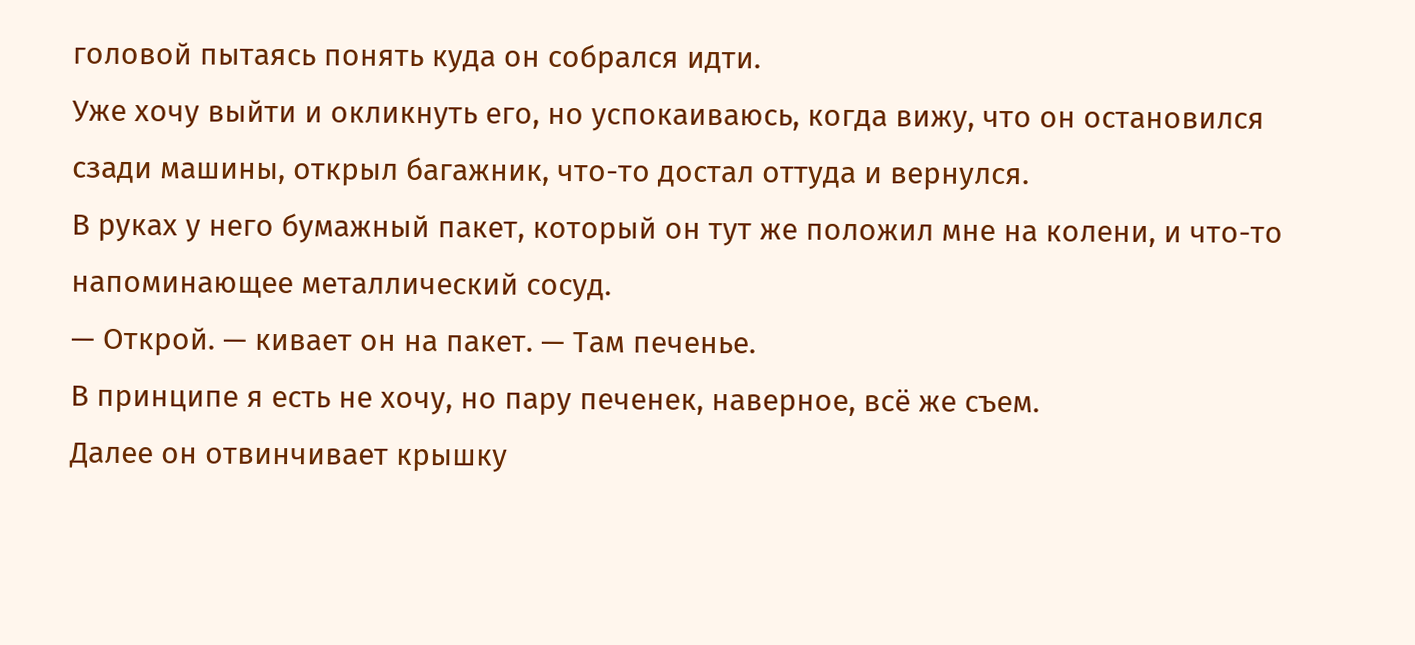головой пытаясь понять куда он собрался идти.
Уже хочу выйти и окликнуть его, но успокаиваюсь, когда вижу, что он остановился сзади машины, открыл багажник, что-то достал оттуда и вернулся.
В руках у него бумажный пакет, который он тут же положил мне на колени, и что-то напоминающее металлический сосуд.
— Открой. — кивает он на пакет. — Там печенье.
В принципе я есть не хочу, но пару печенек, наверное, всё же съем.
Далее он отвинчивает крышку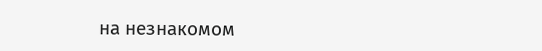на незнакомом